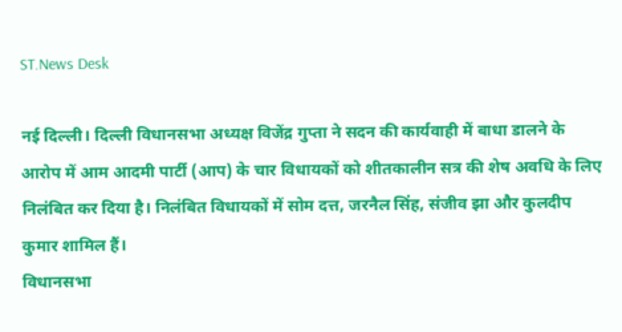ST.News Desk

नई दिल्ली। दिल्ली विधानसभा अध्यक्ष विजेंद्र गुप्ता ने सदन की कार्यवाही में बाधा डालने के आरोप में आम आदमी पार्टी (आप) के चार विधायकों को शीतकालीन सत्र की शेष अवधि के लिए निलंबित कर दिया है। निलंबित विधायकों में सोम दत्त, जरनैल सिंह, संजीव झा और कुलदीप कुमार शामिल हैं।
विधानसभा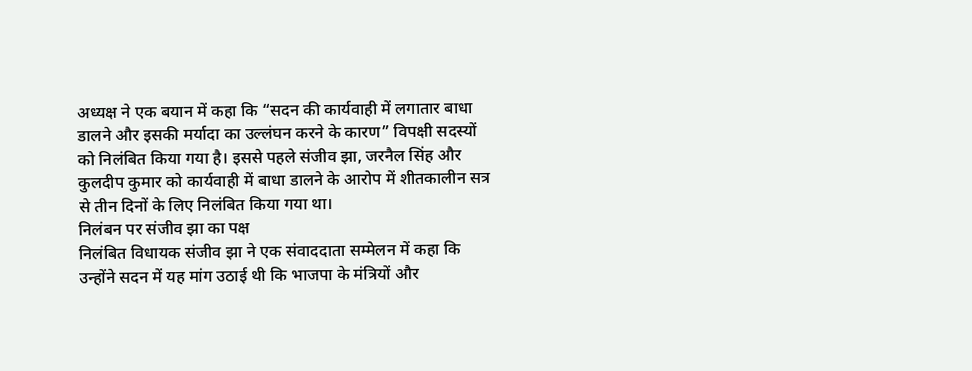अध्यक्ष ने एक बयान में कहा कि “सदन की कार्यवाही में लगातार बाधा डालने और इसकी मर्यादा का उल्लंघन करने के कारण” विपक्षी सदस्यों को निलंबित किया गया है। इससे पहले संजीव झा, जरनैल सिंह और कुलदीप कुमार को कार्यवाही में बाधा डालने के आरोप में शीतकालीन सत्र से तीन दिनों के लिए निलंबित किया गया था।
निलंबन पर संजीव झा का पक्ष
निलंबित विधायक संजीव झा ने एक संवाददाता सम्मेलन में कहा कि उन्होंने सदन में यह मांग उठाई थी कि भाजपा के मंत्रियों और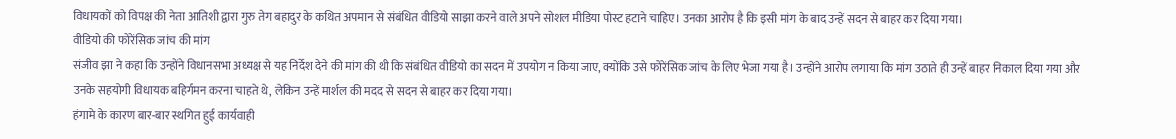विधायकों को विपक्ष की नेता आतिशी द्वारा गुरु तेग बहादुर के कथित अपमान से संबंधित वीडियो साझा करने वाले अपने सोशल मीडिया पोस्ट हटाने चाहिए। उनका आरोप है कि इसी मांग के बाद उन्हें सदन से बाहर कर दिया गया।
वीडियो की फोरेंसिक जांच की मांग
संजीव झा ने कहा कि उन्होंने विधानसभा अध्यक्ष से यह निर्देश देने की मांग की थी कि संबंधित वीडियो का सदन में उपयोग न किया जाए, क्योंकि उसे फोरेंसिक जांच के लिए भेजा गया है। उन्होंने आरोप लगाया कि मांग उठाते ही उन्हें बाहर निकाल दिया गया और उनके सहयोगी विधायक बहिर्गमन करना चाहते थे, लेकिन उन्हें मार्शल की मदद से सदन से बाहर कर दिया गया।
हंगामे के कारण बार-बार स्थगित हुई कार्यवाही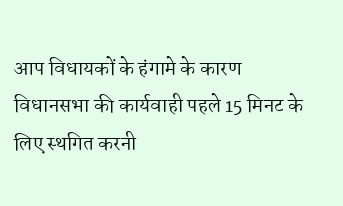आप विधायकों के हंगामे के कारण विधानसभा की कार्यवाही पहले 15 मिनट के लिए स्थगित करनी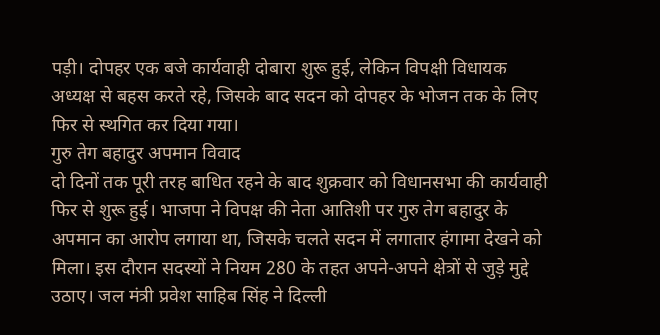पड़ी। दोपहर एक बजे कार्यवाही दोबारा शुरू हुई, लेकिन विपक्षी विधायक अध्यक्ष से बहस करते रहे, जिसके बाद सदन को दोपहर के भोजन तक के लिए फिर से स्थगित कर दिया गया।
गुरु तेग बहादुर अपमान विवाद
दो दिनों तक पूरी तरह बाधित रहने के बाद शुक्रवार को विधानसभा की कार्यवाही फिर से शुरू हुई। भाजपा ने विपक्ष की नेता आतिशी पर गुरु तेग बहादुर के अपमान का आरोप लगाया था, जिसके चलते सदन में लगातार हंगामा देखने को मिला। इस दौरान सदस्यों ने नियम 280 के तहत अपने-अपने क्षेत्रों से जुड़े मुद्दे उठाए। जल मंत्री प्रवेश साहिब सिंह ने दिल्ली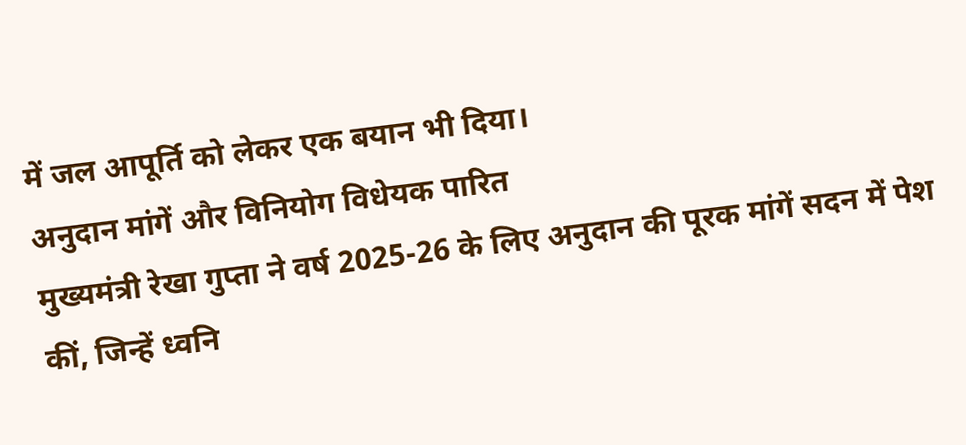में जल आपूर्ति को लेकर एक बयान भी दिया।
अनुदान मांगें और विनियोग विधेयक पारित
मुख्यमंत्री रेखा गुप्ता ने वर्ष 2025-26 के लिए अनुदान की पूरक मांगें सदन में पेश कीं, जिन्हें ध्वनि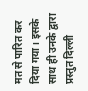मत से पारित कर दिया गया। इसके साथ ही उनके द्वारा प्रस्तुत दिल्ली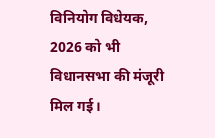विनियोग विधेयक, 2026 को भी विधानसभा की मंजूरी मिल गई।